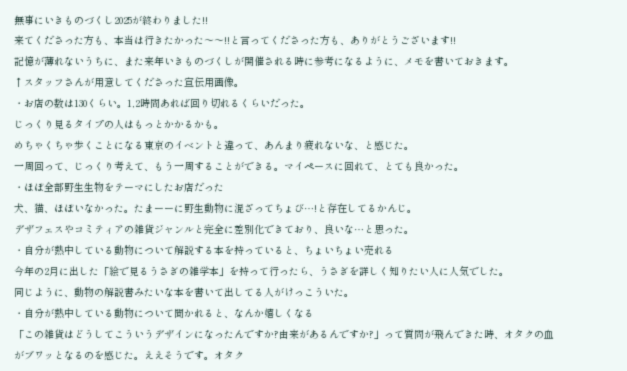無事にいきものづくし2025が終わりました!!
来てくださった方も、本当は行きたかった〜〜!!と言ってくださった方も、ありがとうございます!!
記憶が薄れないうちに、また来年いきものづくしが開催される時に参考になるように、メモを書いておきます。
↑スタッフさんが用意してくださった宣伝用画像。
・お店の数は130くらい。1,2時間あれば回り切れるくらいだった。
じっくり見るタイプの人はもっとかかるかも。
めちゃくちゃ歩くことになる東京のイベントと違って、あんまり疲れないな、と感じた。
一周回って、じっくり考えて、もう一周することができる。マイペースに回れて、とても良かった。
・ほぼ全部野生生物をテーマにしたお店だった
犬、猫、ほぼいなかった。たまーーに野生動物に混ざってちょび…!と存在してるかんじ。
デザフェスやコミティアの雑貨ジャンルと完全に差別化できており、良いな…と思った。
・自分が熱中している動物について解説する本を持っていると、ちょいちょい売れる
今年の2月に出した「絵で見るうさぎの雑学本」を持って行ったら、うさぎを詳しく知りたい人に人気でした。
同じように、動物の解説書みたいな本を書いて出してる人がけっこういた。
・自分が熱中している動物について聞かれると、なんか嬉しくなる
「この雑貨はどうしてこういうデザインになったんですか?由来があるんですか?」って質問が飛んできた時、オタクの血がブワッとなるのを感じた。ええそうです。オタク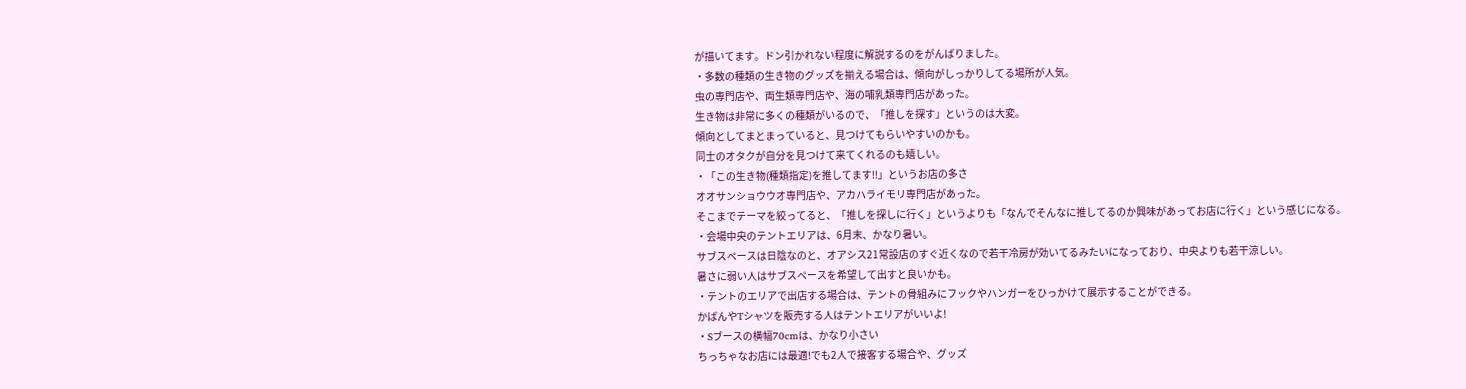が描いてます。ドン引かれない程度に解説するのをがんばりました。
・多数の種類の生き物のグッズを揃える場合は、傾向がしっかりしてる場所が人気。
虫の専門店や、両生類専門店や、海の哺乳類専門店があった。
生き物は非常に多くの種類がいるので、「推しを探す」というのは大変。
傾向としてまとまっていると、見つけてもらいやすいのかも。
同士のオタクが自分を見つけて来てくれるのも嬉しい。
・「この生き物(種類指定)を推してます!!」というお店の多さ
オオサンショウウオ専門店や、アカハライモリ専門店があった。
そこまでテーマを絞ってると、「推しを探しに行く」というよりも「なんでそんなに推してるのか興味があってお店に行く」という感じになる。
・会場中央のテントエリアは、6月末、かなり暑い。
サブスペースは日陰なのと、オアシス21常設店のすぐ近くなので若干冷房が効いてるみたいになっており、中央よりも若干涼しい。
暑さに弱い人はサブスペースを希望して出すと良いかも。
・テントのエリアで出店する場合は、テントの骨組みにフックやハンガーをひっかけて展示することができる。
かばんやTシャツを販売する人はテントエリアがいいよ!
・Sブースの横幅70cmは、かなり小さい
ちっちゃなお店には最適!でも2人で接客する場合や、グッズ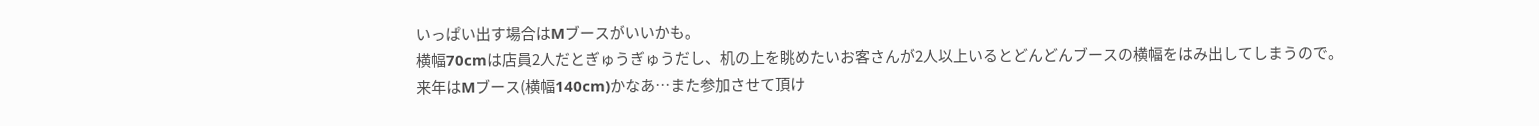いっぱい出す場合はMブースがいいかも。
横幅70cmは店員2人だとぎゅうぎゅうだし、机の上を眺めたいお客さんが2人以上いるとどんどんブースの横幅をはみ出してしまうので。
来年はMブース(横幅140cm)かなあ…また参加させて頂け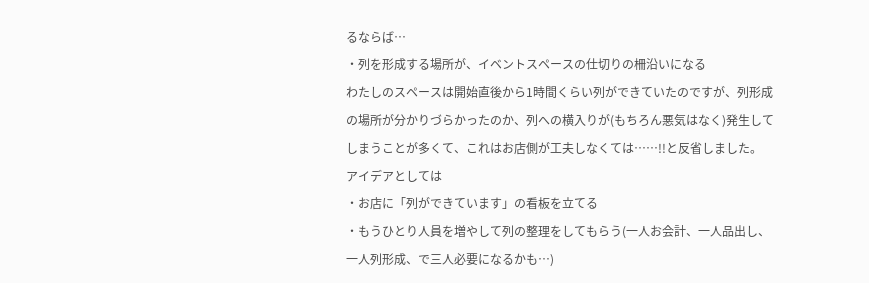るならば…
・列を形成する場所が、イベントスペースの仕切りの柵沿いになる
わたしのスペースは開始直後から1時間くらい列ができていたのですが、列形成の場所が分かりづらかったのか、列への横入りが(もちろん悪気はなく)発生してしまうことが多くて、これはお店側が工夫しなくては……!!と反省しました。
アイデアとしては
・お店に「列ができています」の看板を立てる
・もうひとり人員を増やして列の整理をしてもらう(一人お会計、一人品出し、一人列形成、で三人必要になるかも…)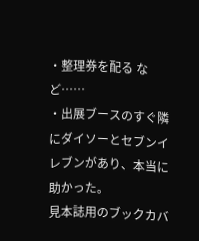・整理券を配る など……
・出展ブースのすぐ隣にダイソーとセブンイレブンがあり、本当に助かった。
見本誌用のブックカバ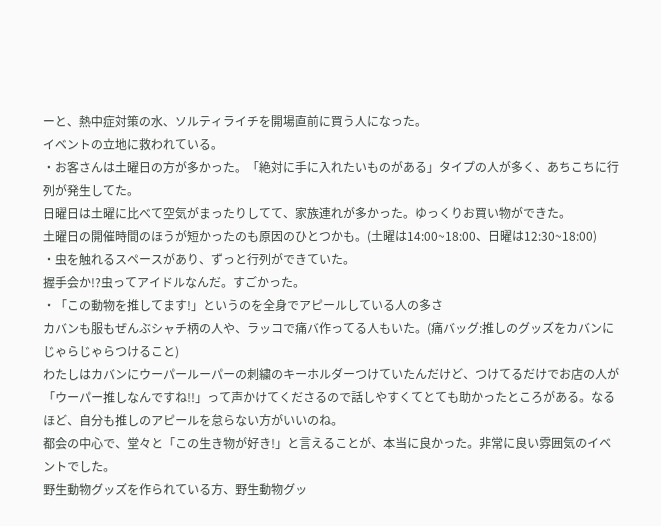ーと、熱中症対策の水、ソルティライチを開場直前に買う人になった。
イベントの立地に救われている。
・お客さんは土曜日の方が多かった。「絶対に手に入れたいものがある」タイプの人が多く、あちこちに行列が発生してた。
日曜日は土曜に比べて空気がまったりしてて、家族連れが多かった。ゆっくりお買い物ができた。
土曜日の開催時間のほうが短かったのも原因のひとつかも。(土曜は14:00~18:00、日曜は12:30~18:00)
・虫を触れるスペースがあり、ずっと行列ができていた。
握手会か!?虫ってアイドルなんだ。すごかった。
・「この動物を推してます!」というのを全身でアピールしている人の多さ
カバンも服もぜんぶシャチ柄の人や、ラッコで痛バ作ってる人もいた。(痛バッグ:推しのグッズをカバンにじゃらじゃらつけること)
わたしはカバンにウーパールーパーの刺繍のキーホルダーつけていたんだけど、つけてるだけでお店の人が「ウーパー推しなんですね!!」って声かけてくださるので話しやすくてとても助かったところがある。なるほど、自分も推しのアピールを怠らない方がいいのね。
都会の中心で、堂々と「この生き物が好き!」と言えることが、本当に良かった。非常に良い雰囲気のイベントでした。
野生動物グッズを作られている方、野生動物グッ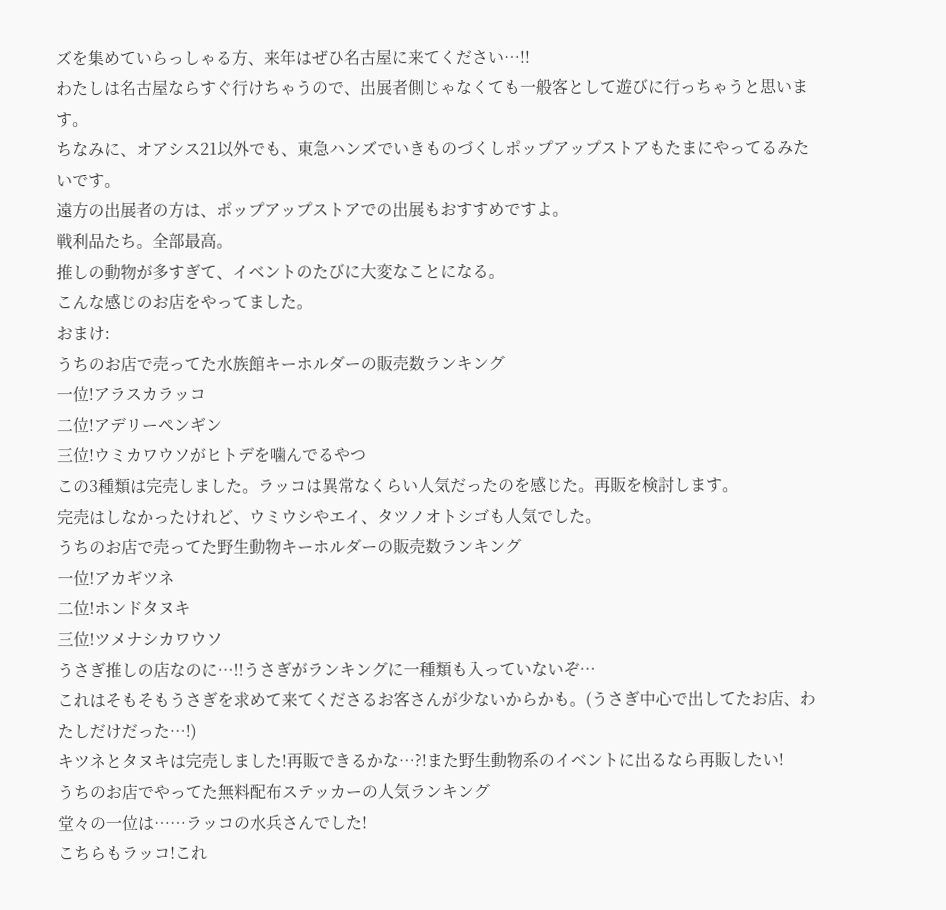ズを集めていらっしゃる方、来年はぜひ名古屋に来てください…!!
わたしは名古屋ならすぐ行けちゃうので、出展者側じゃなくても一般客として遊びに行っちゃうと思います。
ちなみに、オアシス21以外でも、東急ハンズでいきものづくしポップアップストアもたまにやってるみたいです。
遠方の出展者の方は、ポップアップストアでの出展もおすすめですよ。
戦利品たち。全部最高。
推しの動物が多すぎて、イベントのたびに大変なことになる。
こんな感じのお店をやってました。
おまけ:
うちのお店で売ってた水族館キーホルダーの販売数ランキング
一位!アラスカラッコ
二位!アデリーペンギン
三位!ウミカワウソがヒトデを噛んでるやつ
この3種類は完売しました。ラッコは異常なくらい人気だったのを感じた。再販を検討します。
完売はしなかったけれど、ウミウシやエイ、タツノオトシゴも人気でした。
うちのお店で売ってた野生動物キーホルダーの販売数ランキング
一位!アカギツネ
二位!ホンドタヌキ
三位!ツメナシカワウソ
うさぎ推しの店なのに…!!うさぎがランキングに一種類も入っていないぞ…
これはそもそもうさぎを求めて来てくださるお客さんが少ないからかも。(うさぎ中心で出してたお店、わたしだけだった…!)
キツネとタヌキは完売しました!再販できるかな…?!また野生動物系のイベントに出るなら再販したい!
うちのお店でやってた無料配布ステッカーの人気ランキング
堂々の一位は……ラッコの水兵さんでした!
こちらもラッコ!これ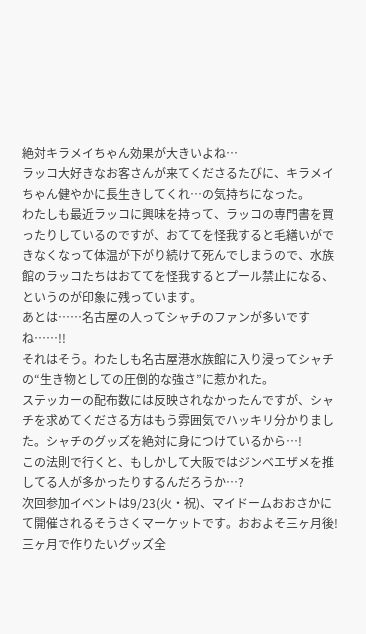絶対キラメイちゃん効果が大きいよね…
ラッコ大好きなお客さんが来てくださるたびに、キラメイちゃん健やかに長生きしてくれ…の気持ちになった。
わたしも最近ラッコに興味を持って、ラッコの専門書を買ったりしているのですが、おててを怪我すると毛繕いができなくなって体温が下がり続けて死んでしまうので、水族館のラッコたちはおててを怪我するとプール禁止になる、というのが印象に残っています。
あとは……名古屋の人ってシャチのファンが多いですね……!!
それはそう。わたしも名古屋港水族館に入り浸ってシャチの“生き物としての圧倒的な強さ”に惹かれた。
ステッカーの配布数には反映されなかったんですが、シャチを求めてくださる方はもう雰囲気でハッキリ分かりました。シャチのグッズを絶対に身につけているから…!
この法則で行くと、もしかして大阪ではジンベエザメを推してる人が多かったりするんだろうか…?
次回参加イベントは9/23(火・祝)、マイドームおおさかにて開催されるそうさくマーケットです。おおよそ三ヶ月後!
三ヶ月で作りたいグッズ全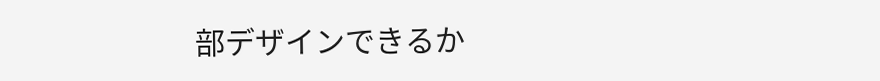部デザインできるか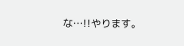な…!!やります。